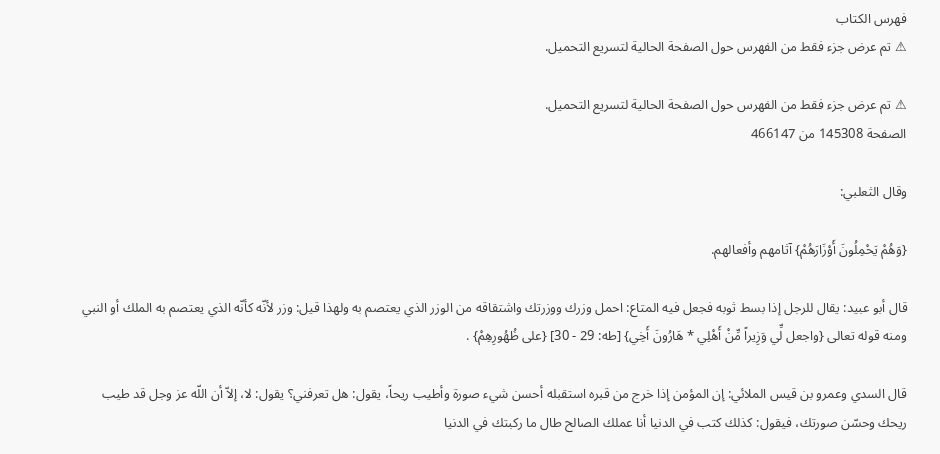فهرس الكتاب
⚠ تم عرض جزء فقط من الفهرس حول الصفحة الحالية لتسريع التحميل.

⚠ تم عرض جزء فقط من الفهرس حول الصفحة الحالية لتسريع التحميل.
الصفحة 145308 من 466147

وقال الثعلبي:

{وَهُمْ يَحْمِلُونَ أَوْزَارَهُمْ} آثامهم وأفعالهم.

قال أبو عبيد: يقال للرجل إذا بسط ثوبه فجعل فيه المتاع: احمل وزرك ووزرتك واشتقاقه من الوزر الذي يعتصم به ولهذا قيل: وزر لأنّه كأنّه الذي يعتصم به الملك أو النبي ومنه قوله تعالى {واجعل لِّي وَزِيراً مِّنْ أَهْلِي * هَارُونَ أَخِي} [طه: 29 - 30] {على ظُهُورِهِمْ} .

قال السدي وعمرو بن قيس الملائي: إن المؤمن إذا خرج من قبره استقبله أحسن شيء صورة وأطيب ريحاً، يقول: هل تعرفني؟ يقول: لا، إلاّ أن اللّه عز وجل قد طيب ريحك وحسّن صورتك، فيقول: كذلك كتب في الدنيا أنا عملك الصالح طال ما ركبتك في الدنيا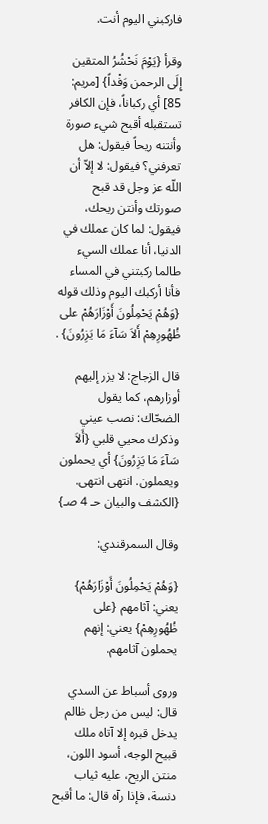فاركبني اليوم أنت.

وقرأ {يَوْمَ نَحْشُرُ المتقين إِلَى الرحمن وَفْداً} [مريم: 85] أي ركباناً، فإن الكافر تستقبله أقبح شيء صورة وأنتنه ريحاً فيقول: هل تعرفني؟ فيقول: لا إلاّ أن اللّه عز وجل قد قبح صورتك وأنتن ريحك، فيقول: لما كان عملك في الدنيا، أنا عملك السيء طالما ركبتني في المساء فأنا أركبك اليوم وذلك قوله {وَهُمْ يَحْمِلُونَ أَوْزَارَهُمْ على ظُهُورِهِمْ أَلاَ سَآءَ مَا يَزِرُونَ} .

قال الزجاج: لا يزر إليهم أوزارهم، كما يقول الضحّاك: نصب عيني وذكرك محيي قلبي {أَلاَ سَآءَ مَا يَزِرُونَ} أي يحملون ويعملون. انتهى انتهى. {الكشف والبيان حـ 4 صـ}

وقال السمرقندي:

{وَهُمْ يَحْمِلُونَ أَوْزَارَهُمْ} يعني: آثامهم {على ظُهُورِهِمْ} يعني: إنهم يحملون آثامهم.

وروى أسباط عن السدي قال: ليس من رجل ظالم يدخل قبره إلا آتاه ملك قبيح الوجه، أسود اللون، منتن الريح، عليه ثياب دنسة، فإذا رآه قال: ما أقبح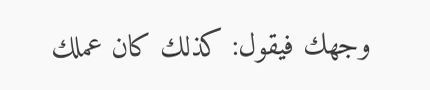وجهك فيقول: كذلك كان عملك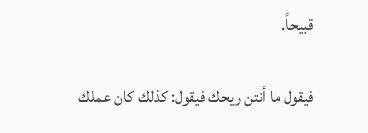قبيحاً.

فيقول ما أنتن ريحك فيقول: كذلك كان عملك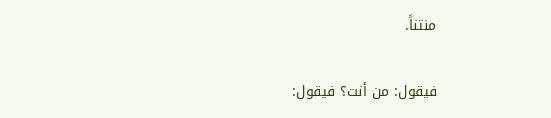منتناً.

فيقول: من أنت؟ فيقول: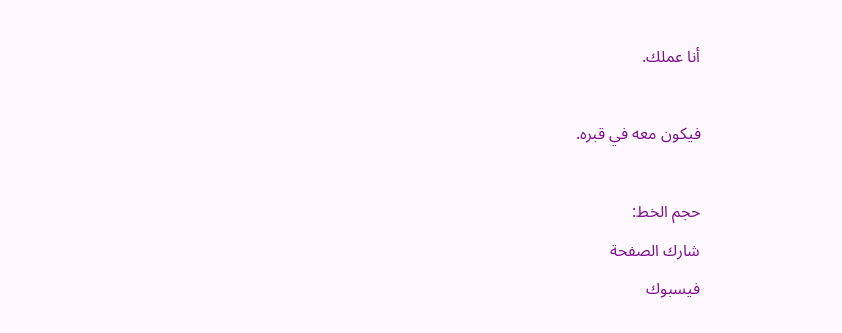أنا عملك.

فيكون معه في قبره.

حجم الخط:
شارك الصفحة
فيسبوك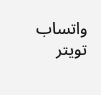واتساب تويتر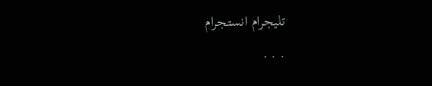تليجرام انستجرام
. . .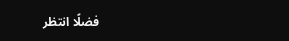فضلًا انتظر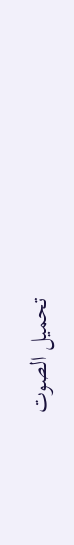تحميل الصوت